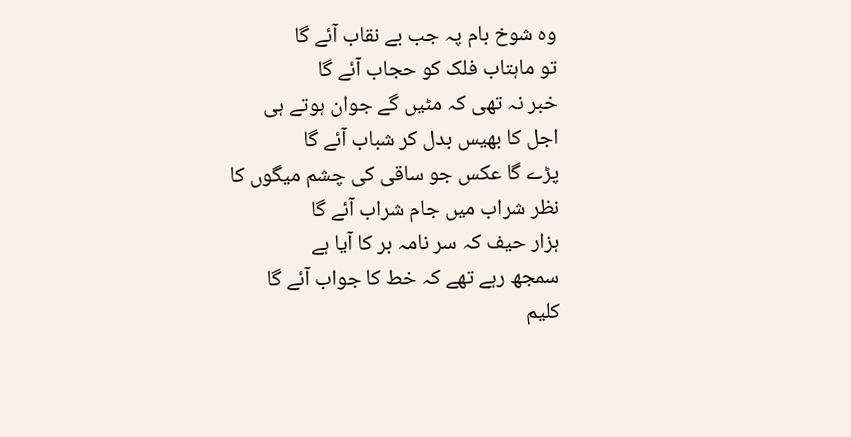وہ شوخ بام پہ جب بے نقاب آئے گا
تو ماہتاب فلک کو حجاب آئے گا
خبر نہ تھی کہ مٹیں گے جوان ہوتے ہی
اجل کا بھیس بدل کر شباب آئے گا
پڑے گا عکس جو ساقی کی چشم میگوں کا
نظر شراب میں جام شراب آئے گا
ہزار حیف کہ سر نامہ بر کا آیا ہے
سمجھ رہے تھے کہ خط کا جواب آئے گا
کلیم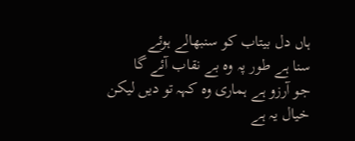ہاں دل بیتاب کو سنبھالے ہوئے
سنا ہے طور پہ وہ بے نقاب آئے گا
جو آرزو ہے ہماری وہ کہہ تو دیں لیکن
خیال یہ ہے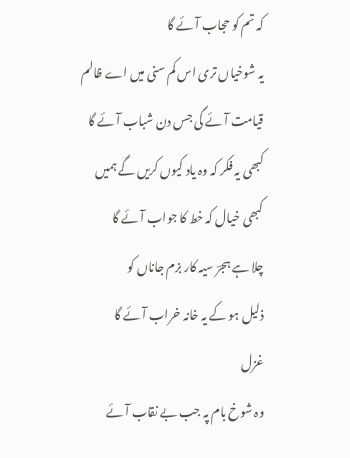کہ تم کو حجاب آئے گا
یہ شوخیاں تری اس کم سنی میں اے ظالم
قیامت آئے گی جس دن شباب آئے گا
کبھی یہ فکر کہ وہ یاد کیوں کریں گے ہمیں
کبھی خیال کہ خط کا جواب آئے گا
چلا ہے ہجرؔ سیہ کار بزم جاناں کو
ذلیل ہو کے یہ خانہ خراب آئے گا
غزل
وہ شوخ بام پہ جب بے نقاب آئے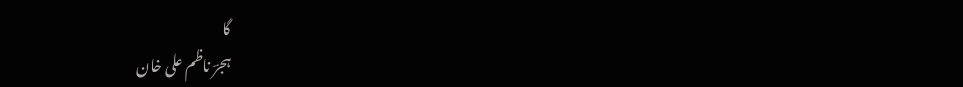گا
ہجرؔ ناظم علی خان